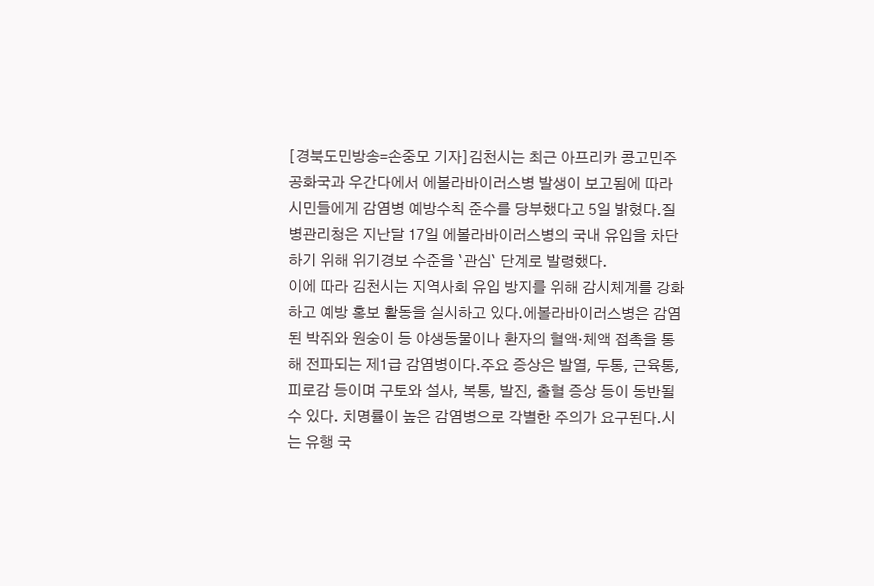[경북도민방송=손중모 기자]김천시는 최근 아프리카 콩고민주공화국과 우간다에서 에볼라바이러스병 발생이 보고됨에 따라 시민들에게 감염병 예방수칙 준수를 당부했다고 5일 밝혔다.질병관리청은 지난달 17일 에볼라바이러스병의 국내 유입을 차단하기 위해 위기경보 수준을 `관심` 단계로 발령했다.
이에 따라 김천시는 지역사회 유입 방지를 위해 감시체계를 강화하고 예방 홍보 활동을 실시하고 있다.에볼라바이러스병은 감염된 박쥐와 원숭이 등 야생동물이나 환자의 혈액·체액 접촉을 통해 전파되는 제1급 감염병이다.주요 증상은 발열, 두통, 근육통, 피로감 등이며 구토와 설사, 복통, 발진, 출혈 증상 등이 동반될 수 있다. 치명률이 높은 감염병으로 각별한 주의가 요구된다.시는 유행 국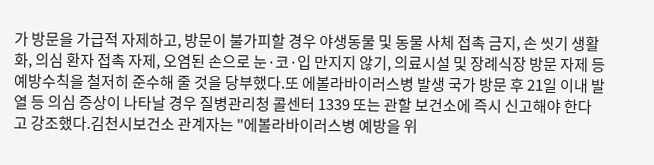가 방문을 가급적 자제하고, 방문이 불가피할 경우 야생동물 및 동물 사체 접촉 금지, 손 씻기 생활화, 의심 환자 접촉 자제, 오염된 손으로 눈·코·입 만지지 않기, 의료시설 및 장례식장 방문 자제 등 예방수칙을 철저히 준수해 줄 것을 당부했다.또 에볼라바이러스병 발생 국가 방문 후 21일 이내 발열 등 의심 증상이 나타날 경우 질병관리청 콜센터 1339 또는 관할 보건소에 즉시 신고해야 한다고 강조했다.김천시보건소 관계자는 "에볼라바이러스병 예방을 위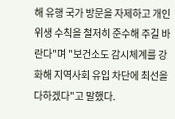해 유행 국가 방문을 자제하고 개인위생 수칙을 철저히 준수해 주길 바란다"며 "보건소도 감시체계를 강화해 지역사회 유입 차단에 최선을 다하겠다"고 말했다.